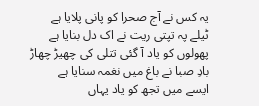یہ کس نے آج صحرا کو پانی پلایا ہے
ٹیلے پہ تپتی ریت نے اک دل بنایا ہے
پھولوں کو یاد آ گئی تتلی کی چھیڑ چھاڑ
بادِ صبا نے باغ میں نغمہ سنایا ہے
ایسے میں تجھ کو یاد یہاں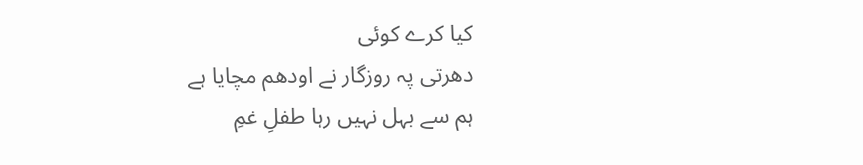کیا کرے کوئی
دھرتی پہ روزگار نے اودھم مچایا ہے
ہم سے بہل نہیں رہا طفلِ غمِ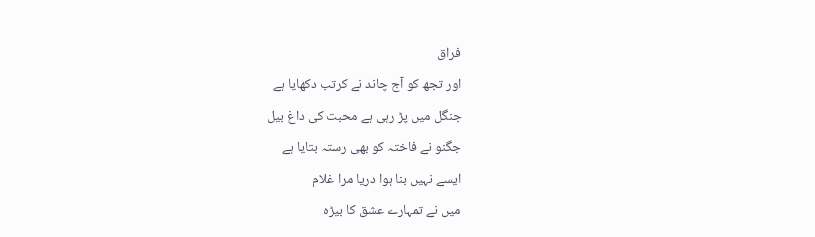فراق
اور تجھ کو آج چاند نے کرتب دکھایا ہے
جنگل میں پڑ رہی ہے محبت کی داغ بیل
جگنو نے فاختہ کو بھی رستہ بتایا ہے
ایسے نہیں بنا ہوا دریا مرا غلام
میں نے تمہارے عشق کا بیڑہ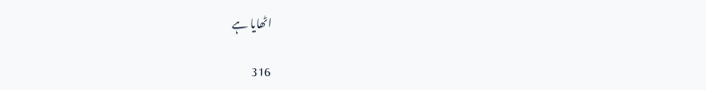اٹھایا ہے

316